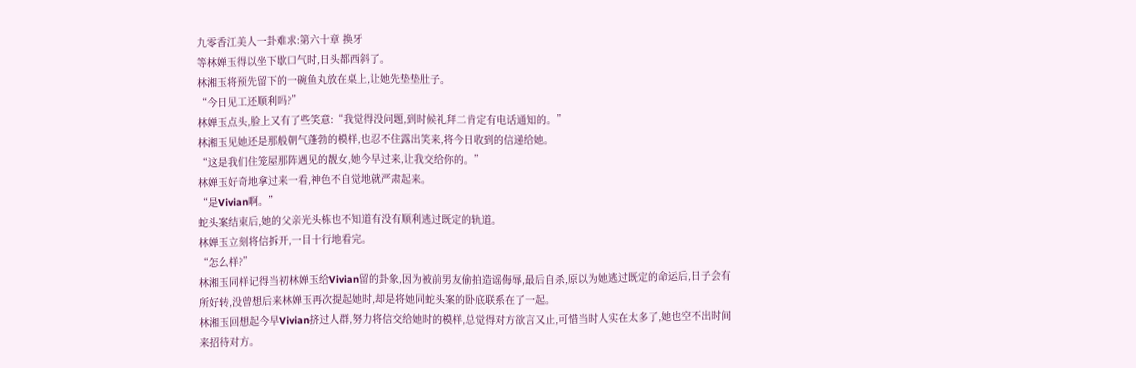九零香江美人一卦难求:第六十章 换牙
等林婵玉得以坐下歇口气时,日头都西斜了。
林湘玉将预先留下的一碗鱼丸放在桌上,让她先垫垫肚子。
“今日见工还顺利吗?”
林婵玉点头,脸上又有了些笑意:“我觉得没问题,到时候礼拜二肯定有电话通知的。”
林湘玉见她还是那般朝气蓬勃的模样,也忍不住露出笑来,将今日收到的信递给她。
“这是我们住笼屋那阵遇见的靓女,她今早过来,让我交给你的。”
林婵玉好奇地拿过来一看,神色不自觉地就严肃起来。
“是Vivian啊。”
蛇头案结束后,她的父亲光头栋也不知道有没有顺利逃过既定的轨道。
林婵玉立刻将信拆开,一目十行地看完。
“怎么样?”
林湘玉同样记得当初林婵玉给Vivian留的卦象,因为被前男友偷拍造谣侮辱,最后自杀,原以为她逃过既定的命运后,日子会有所好转,没曾想后来林婵玉再次提起她时,却是将她同蛇头案的卧底联系在了一起。
林湘玉回想起今早Vivian挤过人群,努力将信交给她时的模样,总觉得对方欲言又止,可惜当时人实在太多了,她也空不出时间来招待对方。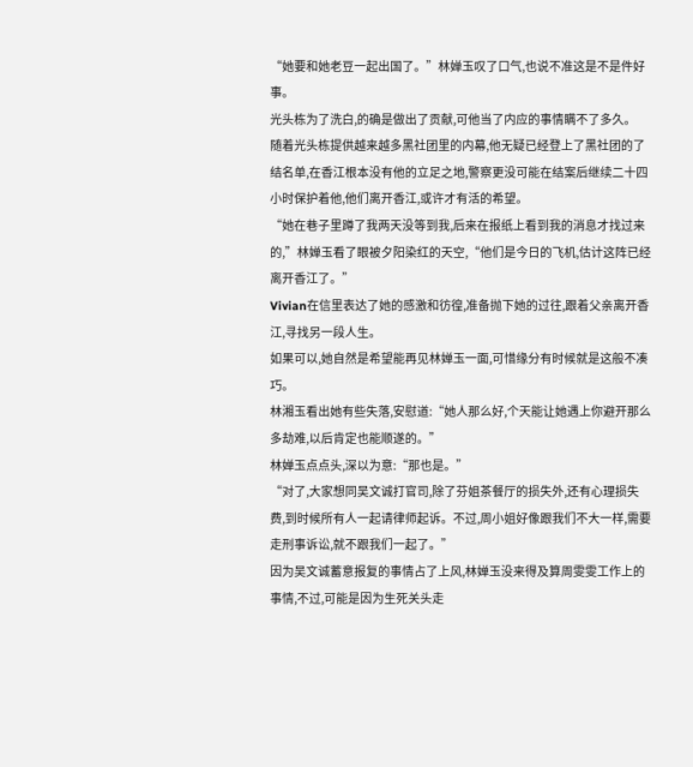“她要和她老豆一起出国了。”林婵玉叹了口气,也说不准这是不是件好事。
光头栋为了洗白,的确是做出了贡献,可他当了内应的事情瞒不了多久。
随着光头栋提供越来越多黑社团里的内幕,他无疑已经登上了黑社团的了结名单,在香江根本没有他的立足之地,警察更没可能在结案后继续二十四小时保护着他,他们离开香江,或许才有活的希望。
“她在巷子里蹲了我两天没等到我,后来在报纸上看到我的消息才找过来的,”林婵玉看了眼被夕阳染红的天空,“他们是今日的飞机,估计这阵已经离开香江了。”
Vivian在信里表达了她的感激和彷徨,准备抛下她的过往,跟着父亲离开香江,寻找另一段人生。
如果可以,她自然是希望能再见林婵玉一面,可惜缘分有时候就是这般不凑巧。
林湘玉看出她有些失落,安慰道:“她人那么好,个天能让她遇上你避开那么多劫难,以后肯定也能顺遂的。”
林婵玉点点头,深以为意:“那也是。”
“对了,大家想同吴文诚打官司,除了芬姐茶餐厅的损失外,还有心理损失费,到时候所有人一起请律师起诉。不过,周小姐好像跟我们不大一样,需要走刑事诉讼,就不跟我们一起了。”
因为吴文诚蓄意报复的事情占了上风,林婵玉没来得及算周雯雯工作上的事情,不过,可能是因为生死关头走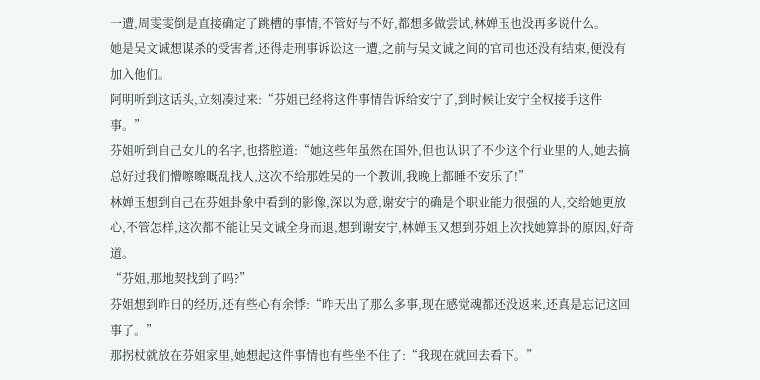一遭,周雯雯倒是直接确定了跳槽的事情,不管好与不好,都想多做尝试,林婵玉也没再多说什么。
她是吴文诚想谋杀的受害者,还得走刑事诉讼这一遭,之前与吴文诚之间的官司也还没有结束,便没有加入他们。
阿明听到这话头,立刻凑过来:“芬姐已经将这件事情告诉给安宁了,到时候让安宁全权接手这件事。”
芬姐听到自己女儿的名字,也搭腔道:“她这些年虽然在国外,但也认识了不少这个行业里的人,她去搞总好过我们懵嚓嚓嘅乱找人,这次不给那姓吴的一个教训,我晚上都睡不安乐了!”
林婵玉想到自己在芬姐卦象中看到的影像,深以为意,谢安宁的确是个职业能力很强的人,交给她更放心,不管怎样,这次都不能让吴文诚全身而退,想到谢安宁,林婵玉又想到芬姐上次找她算卦的原因,好奇道。
“芬姐,那地契找到了吗?”
芬姐想到昨日的经历,还有些心有余悸:“昨天出了那么多事,现在感觉魂都还没返来,还真是忘记这回事了。”
那拐杖就放在芬姐家里,她想起这件事情也有些坐不住了:“我现在就回去看下。”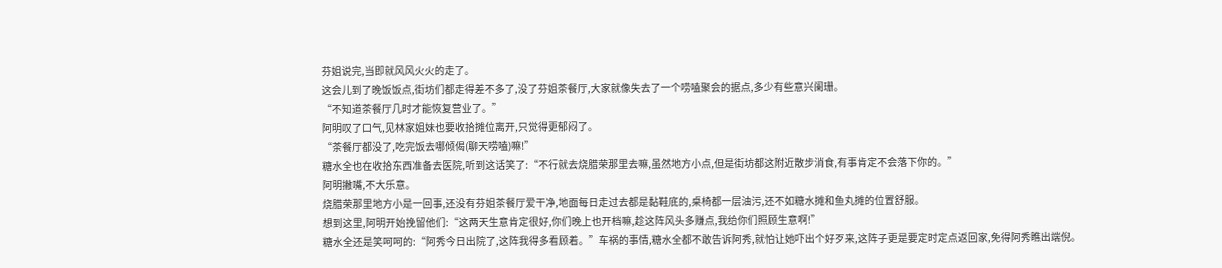芬姐说完,当即就风风火火的走了。
这会儿到了晚饭饭点,街坊们都走得差不多了,没了芬姐茶餐厅,大家就像失去了一个唠嗑聚会的据点,多少有些意兴阑珊。
“不知道茶餐厅几时才能恢复营业了。”
阿明叹了口气,见林家姐妹也要收拾摊位离开,只觉得更郁闷了。
“茶餐厅都没了,吃完饭去哪倾偈(聊天唠嗑)嘛!”
糖水全也在收拾东西准备去医院,听到这话笑了:“不行就去烧腊荣那里去嘛,虽然地方小点,但是街坊都这附近散步消食,有事肯定不会落下你的。”
阿明撇嘴,不大乐意。
烧腊荣那里地方小是一回事,还没有芬姐茶餐厅爱干净,地面每日走过去都是黏鞋底的,桌椅都一层油污,还不如糖水摊和鱼丸摊的位置舒服。
想到这里,阿明开始挽留他们:“这两天生意肯定很好,你们晚上也开档嘛,趁这阵风头多赚点,我给你们照顾生意啊!”
糖水全还是笑呵呵的:“阿秀今日出院了,这阵我得多看顾着。”车祸的事情,糖水全都不敢告诉阿秀,就怕让她吓出个好歹来,这阵子更是要定时定点返回家,免得阿秀瞧出端倪。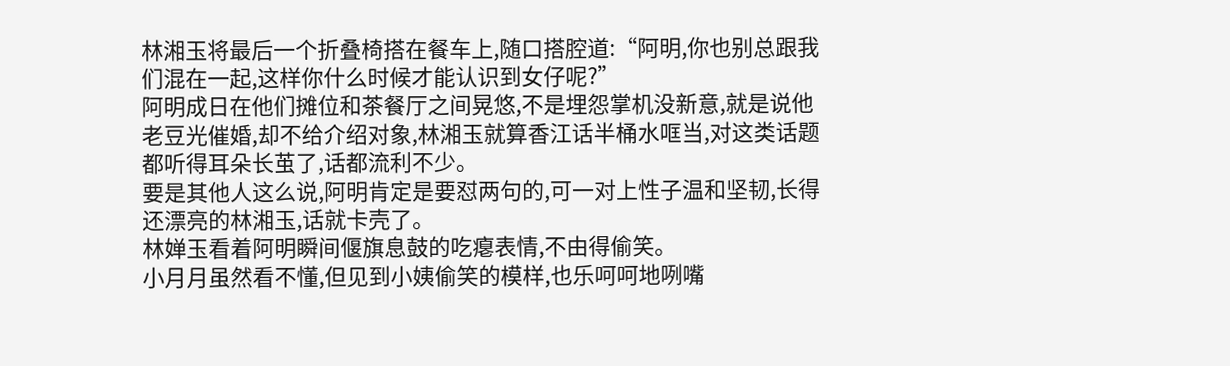林湘玉将最后一个折叠椅搭在餐车上,随口搭腔道:“阿明,你也别总跟我们混在一起,这样你什么时候才能认识到女仔呢?”
阿明成日在他们摊位和茶餐厅之间晃悠,不是埋怨掌机没新意,就是说他老豆光催婚,却不给介绍对象,林湘玉就算香江话半桶水哐当,对这类话题都听得耳朵长茧了,话都流利不少。
要是其他人这么说,阿明肯定是要怼两句的,可一对上性子温和坚韧,长得还漂亮的林湘玉,话就卡壳了。
林婵玉看着阿明瞬间偃旗息鼓的吃瘪表情,不由得偷笑。
小月月虽然看不懂,但见到小姨偷笑的模样,也乐呵呵地咧嘴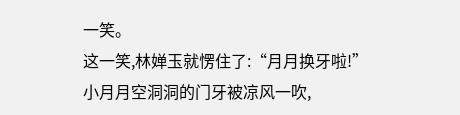一笑。
这一笑,林婵玉就愣住了:“月月换牙啦!”
小月月空洞洞的门牙被凉风一吹,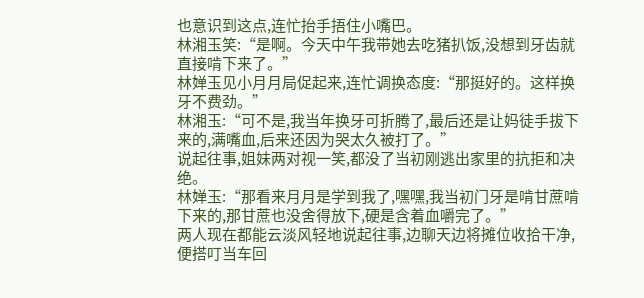也意识到这点,连忙抬手捂住小嘴巴。
林湘玉笑:“是啊。今天中午我带她去吃猪扒饭,没想到牙齿就直接啃下来了。”
林婵玉见小月月局促起来,连忙调换态度:“那挺好的。这样换牙不费劲。”
林湘玉:“可不是,我当年换牙可折腾了,最后还是让妈徒手拔下来的,满嘴血,后来还因为哭太久被打了。”
说起往事,姐妹两对视一笑,都没了当初刚逃出家里的抗拒和决绝。
林婵玉:“那看来月月是学到我了,嘿嘿,我当初门牙是啃甘蔗啃下来的,那甘蔗也没舍得放下,硬是含着血嚼完了。”
两人现在都能云淡风轻地说起往事,边聊天边将摊位收拾干净,便搭叮当车回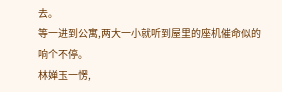去。
等一进到公寓,两大一小就听到屋里的座机催命似的响个不停。
林婵玉一愣,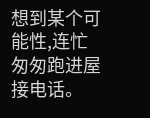想到某个可能性,连忙匆匆跑进屋接电话。